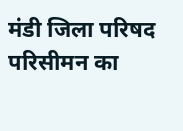मंडी जिला परिषद परिसीमन का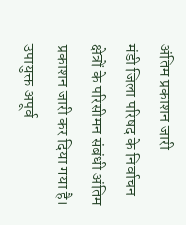अंतिम प्रकाशन जारी
मंडी जिला परिषद के निर्वाचन क्षेत्रों के परिसीमन संबंधी अंतिम प्रकाशन जारी कर दिया गया है। उपायुक्त अपूर्व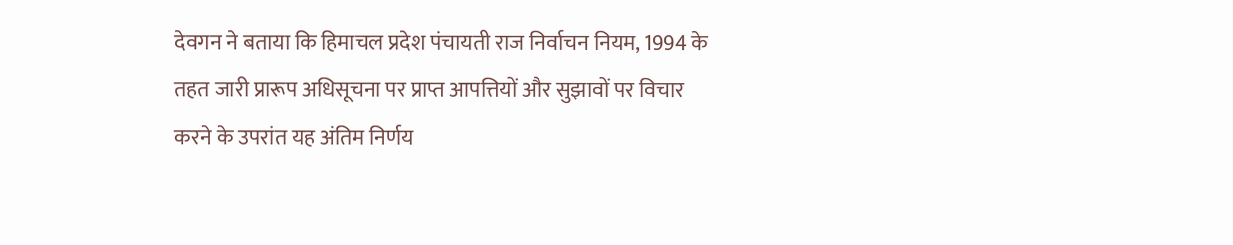देवगन ने बताया कि हिमाचल प्रदेश पंचायती राज निर्वाचन नियम, 1994 के तहत जारी प्रारूप अधिसूचना पर प्राप्त आपत्तियों और सुझावों पर विचार करने के उपरांत यह अंतिम निर्णय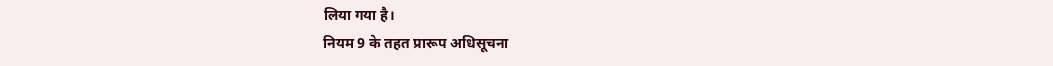लिया गया है।
नियम 9 के तहत प्रारूप अधिसूचना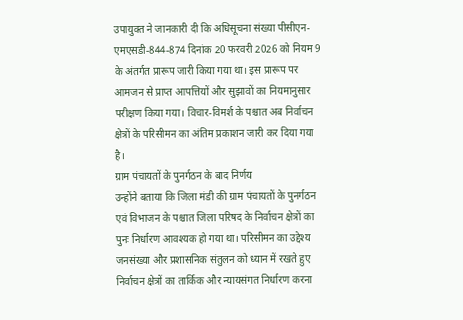उपायुक्त ने जानकारी दी कि अधिसूचना संख्या पीसीएन-एमएसडी-844-874 दिनांक 20 फरवरी 2026 को नियम 9 के अंतर्गत प्रारूप जारी किया गया था। इस प्रारूप पर आमजन से प्राप्त आपत्तियों और सुझावों का नियमानुसार परीक्षण किया गया। विचार-विमर्श के पश्चात अब निर्वाचन क्षेत्रों के परिसीमन का अंतिम प्रकाशन जारी कर दिया गया है।
ग्राम पंचायतों के पुनर्गठन के बाद निर्णय
उन्होंने बताया कि जिला मंडी की ग्राम पंचायतों के पुनर्गठन एवं विभाजन के पश्चात जिला परिषद के निर्वाचन क्षेत्रों का पुनः निर्धारण आवश्यक हो गया था। परिसीमन का उद्देश्य जनसंख्या और प्रशासनिक संतुलन को ध्यान में रखते हुए निर्वाचन क्षेत्रों का तार्किक और न्यायसंगत निर्धारण करना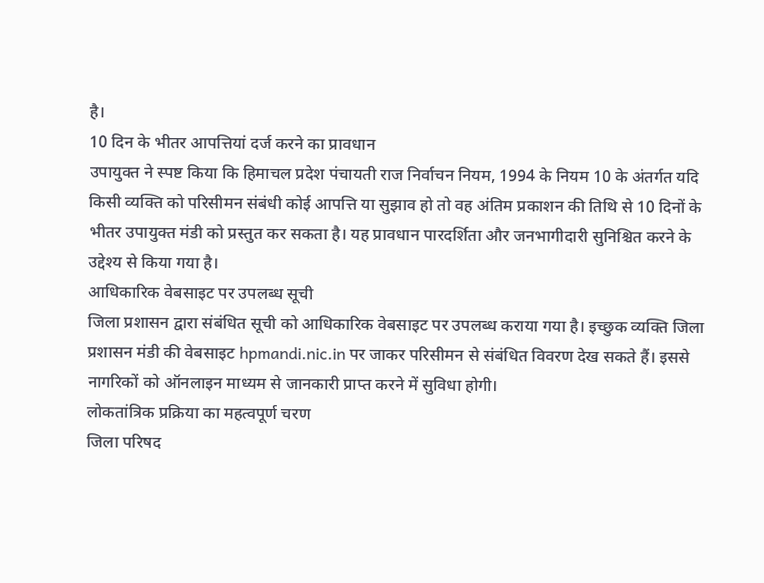है।
10 दिन के भीतर आपत्तियां दर्ज करने का प्रावधान
उपायुक्त ने स्पष्ट किया कि हिमाचल प्रदेश पंचायती राज निर्वाचन नियम, 1994 के नियम 10 के अंतर्गत यदि किसी व्यक्ति को परिसीमन संबंधी कोई आपत्ति या सुझाव हो तो वह अंतिम प्रकाशन की तिथि से 10 दिनों के भीतर उपायुक्त मंडी को प्रस्तुत कर सकता है। यह प्रावधान पारदर्शिता और जनभागीदारी सुनिश्चित करने के उद्देश्य से किया गया है।
आधिकारिक वेबसाइट पर उपलब्ध सूची
जिला प्रशासन द्वारा संबंधित सूची को आधिकारिक वेबसाइट पर उपलब्ध कराया गया है। इच्छुक व्यक्ति जिला प्रशासन मंडी की वेबसाइट hpmandi.nic.in पर जाकर परिसीमन से संबंधित विवरण देख सकते हैं। इससे नागरिकों को ऑनलाइन माध्यम से जानकारी प्राप्त करने में सुविधा होगी।
लोकतांत्रिक प्रक्रिया का महत्वपूर्ण चरण
जिला परिषद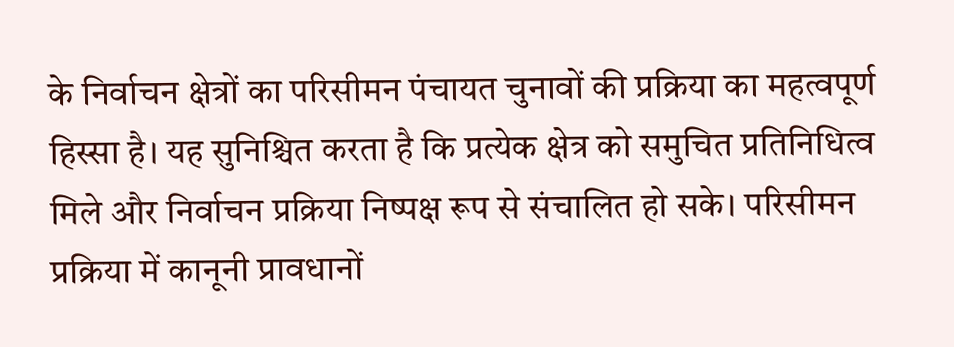के निर्वाचन क्षेत्रों का परिसीमन पंचायत चुनावों की प्रक्रिया का महत्वपूर्ण हिस्सा है। यह सुनिश्चित करता है कि प्रत्येक क्षेत्र को समुचित प्रतिनिधित्व मिले और निर्वाचन प्रक्रिया निष्पक्ष रूप से संचालित हो सके। परिसीमन प्रक्रिया में कानूनी प्रावधानों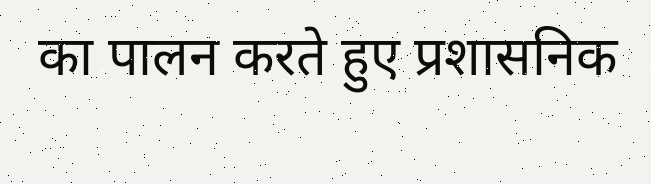का पालन करते हुए प्रशासनिक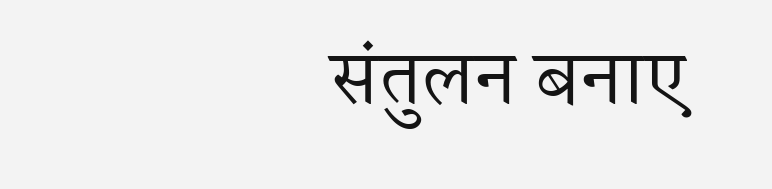संतुलन बनाए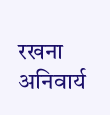रखना अनिवार्य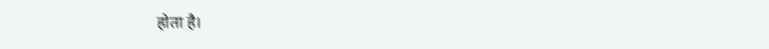होता है।